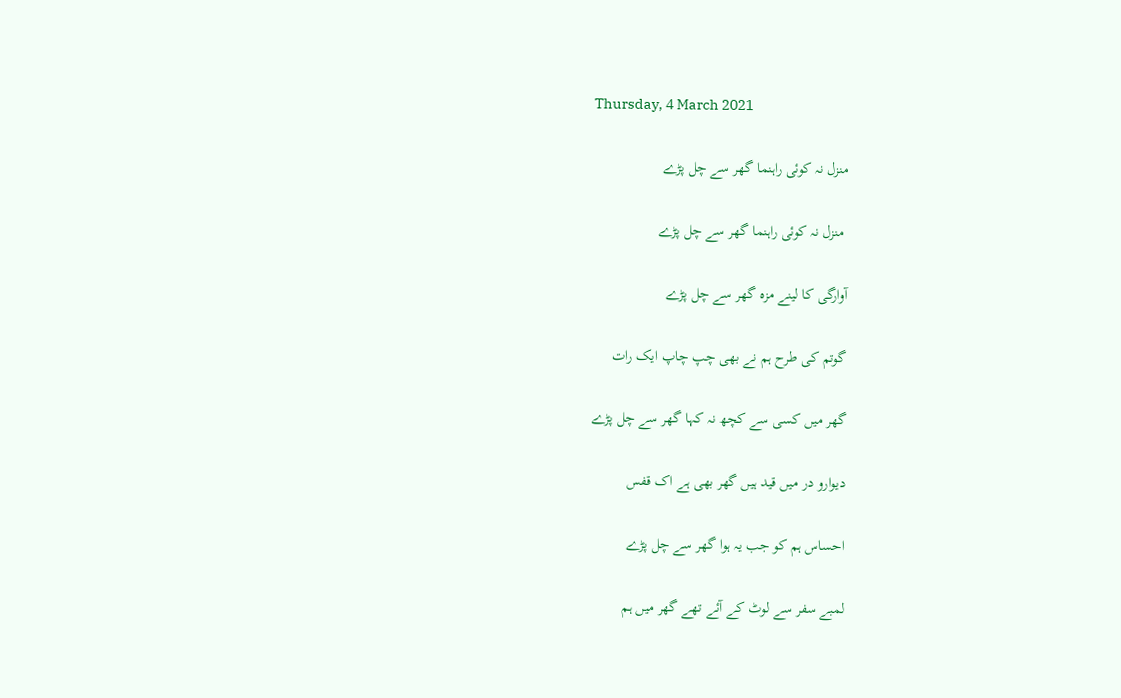Thursday, 4 March 2021

منزل نہ کوئی راہنما گھر سے چل پڑے

 منزل نہ کوئی راہنما گھر سے چل پڑے

آوارگی کا لینے مزہ گھر سے چل پڑے

گوتم کی طرح ہم نے بھی چپ چاپ ایک رات

گھر میں کسی سے کچھ نہ کہا گھر سے چل پڑے

دیوارو در میں قید ہیں گھر بھی ہے اک قفس

احساس ہم کو جب یہ ہوا گھر سے چل پڑے

لمبے سفر سے لوٹ کے آئے تھے گھر میں ہم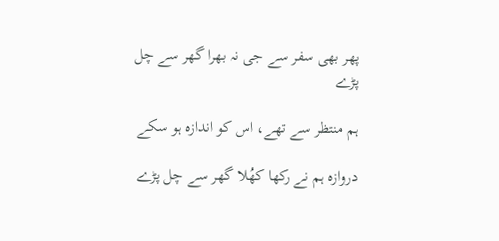پھر بھی سفر سے جی نہ بھرا گھر سے چل پڑے

ہم منتظر سے تھے، اس کو اندازہ ہو سکے

دروازہ ہم نے رکھا کھُلا گھر سے چل پڑے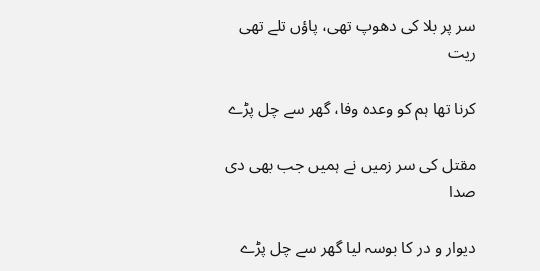سر پر بلا کی دھوپ تھی، پاؤں تلے تھی ریت

کرنا تھا ہم کو وعدہ وفا، گھر سے چل پڑے

مقتل کی سر زمیں نے ہمیں جب بھی دی‌ صدا

دیوار و در کا بوسہ لیا گھر سے چل پڑے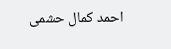احمد کمال حشمی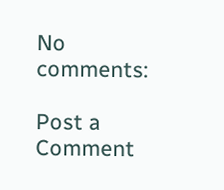No comments:

Post a Comment